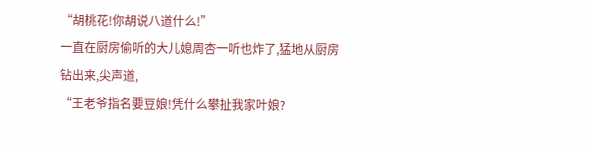“胡桃花!你胡说八道什么!”
一直在厨房偷听的大儿媳周杏一听也炸了,猛地从厨房钻出来,尖声道,
“王老爷指名要豆娘!凭什么攀扯我家叶娘?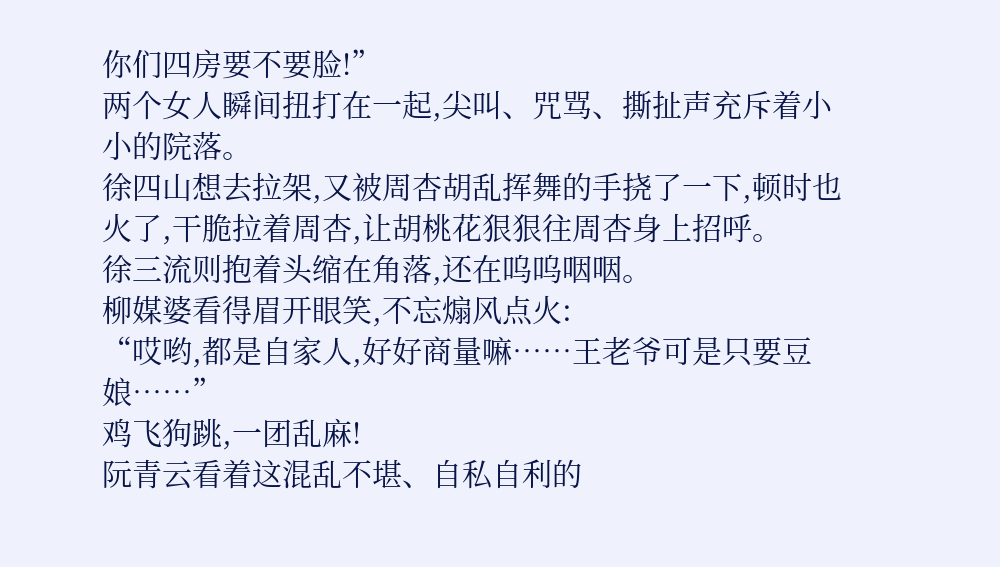你们四房要不要脸!”
两个女人瞬间扭打在一起,尖叫、咒骂、撕扯声充斥着小小的院落。
徐四山想去拉架,又被周杏胡乱挥舞的手挠了一下,顿时也火了,干脆拉着周杏,让胡桃花狠狠往周杏身上招呼。
徐三流则抱着头缩在角落,还在呜呜咽咽。
柳媒婆看得眉开眼笑,不忘煽风点火:
“哎哟,都是自家人,好好商量嘛……王老爷可是只要豆娘……”
鸡飞狗跳,一团乱麻!
阮青云看着这混乱不堪、自私自利的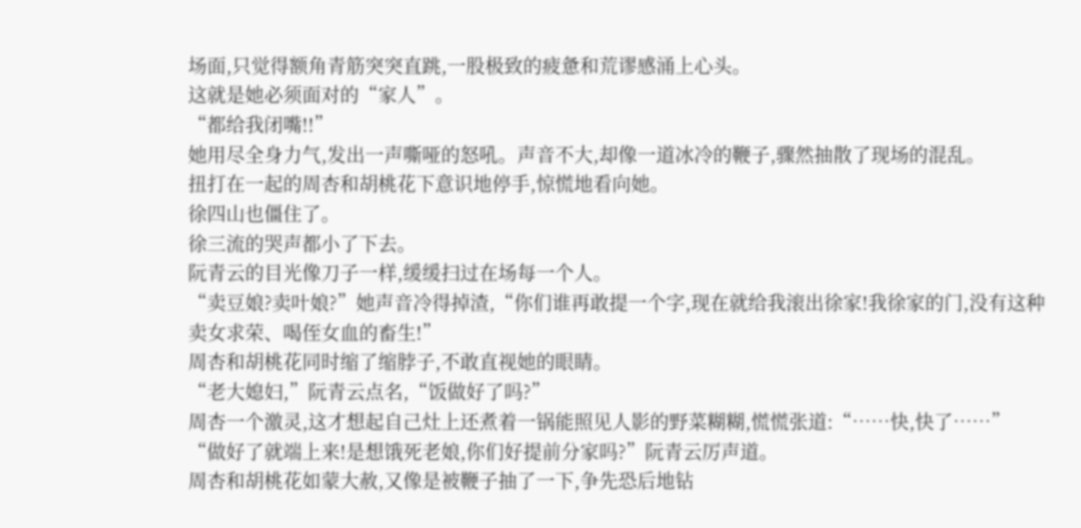场面,只觉得额角青筋突突直跳,一股极致的疲惫和荒谬感涌上心头。
这就是她必须面对的“家人”。
“都给我闭嘴!!”
她用尽全身力气,发出一声嘶哑的怒吼。声音不大,却像一道冰冷的鞭子,骤然抽散了现场的混乱。
扭打在一起的周杏和胡桃花下意识地停手,惊慌地看向她。
徐四山也僵住了。
徐三流的哭声都小了下去。
阮青云的目光像刀子一样,缓缓扫过在场每一个人。
“卖豆娘?卖叶娘?”她声音冷得掉渣,“你们谁再敢提一个字,现在就给我滚出徐家!我徐家的门,没有这种卖女求荣、喝侄女血的畜生!”
周杏和胡桃花同时缩了缩脖子,不敢直视她的眼睛。
“老大媳妇,”阮青云点名,“饭做好了吗?”
周杏一个激灵,这才想起自己灶上还煮着一锅能照见人影的野菜糊糊,慌慌张道:“……快,快了……”
“做好了就端上来!是想饿死老娘,你们好提前分家吗?”阮青云厉声道。
周杏和胡桃花如蒙大赦,又像是被鞭子抽了一下,争先恐后地钻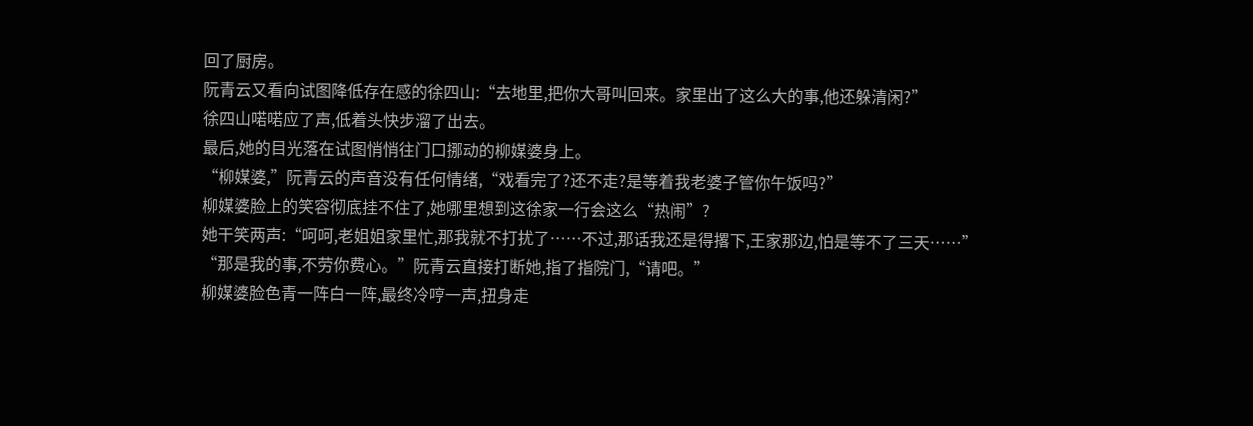回了厨房。
阮青云又看向试图降低存在感的徐四山:“去地里,把你大哥叫回来。家里出了这么大的事,他还躲清闲?”
徐四山喏喏应了声,低着头快步溜了出去。
最后,她的目光落在试图悄悄往门口挪动的柳媒婆身上。
“柳媒婆,”阮青云的声音没有任何情绪,“戏看完了?还不走?是等着我老婆子管你午饭吗?”
柳媒婆脸上的笑容彻底挂不住了,她哪里想到这徐家一行会这么“热闹”?
她干笑两声:“呵呵,老姐姐家里忙,那我就不打扰了……不过,那话我还是得撂下,王家那边,怕是等不了三天……”
“那是我的事,不劳你费心。”阮青云直接打断她,指了指院门,“请吧。”
柳媒婆脸色青一阵白一阵,最终冷哼一声,扭身走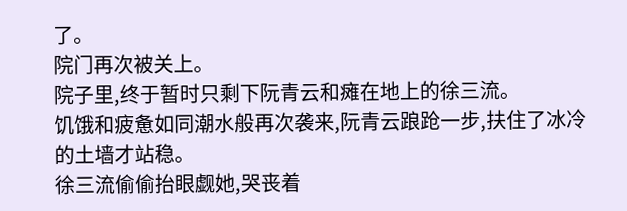了。
院门再次被关上。
院子里,终于暂时只剩下阮青云和瘫在地上的徐三流。
饥饿和疲惫如同潮水般再次袭来,阮青云踉跄一步,扶住了冰冷的土墙才站稳。
徐三流偷偷抬眼觑她,哭丧着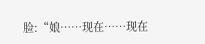脸:“娘……现在……现在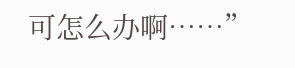可怎么办啊……”